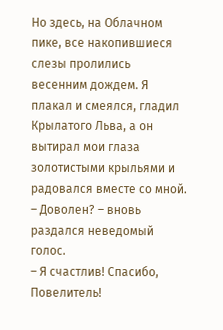Но здесь, на Облачном пике, все накопившиеся слезы пролились весенним дождем. Я плакал и смеялся, гладил Крылатого Льва, а он вытирал мои глаза золотистыми крыльями и радовался вместе со мной.
– Доволен? – вновь раздался неведомый голос.
– Я счастлив! Спасибо, Повелитель!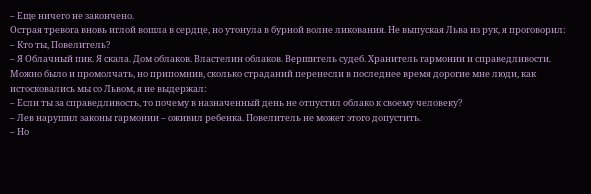– Еще ничего не закончено.
Острая тревога вновь иглой вошла в сердце, но утонула в бурной волне ликования. Не выпуская Льва из рук, я проговорил:
– Кто ты, Повелитель?
– Я Облачный пик. Я скала. Дом облаков. Властелин облаков. Вершитель судеб. Хранитель гармонии и справедливости.
Можно было и промолчать, но припомнив, сколько страданий перенесли в последнее время дорогие мне люди, как истосковались мы со Львом, я не выдержал:
– Если ты за справедливость, то почему в назначенный день не отпустил облако к своему человеку?
– Лев нарушил законы гармонии – оживил ребенка. Повелитель не может этого допустить.
– Но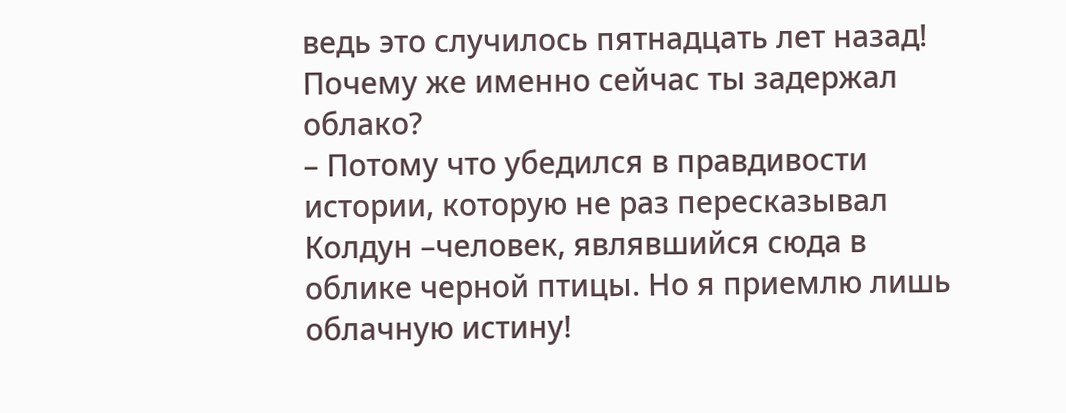ведь это случилось пятнадцать лет назад! Почему же именно сейчас ты задержал облако?
– Потому что убедился в правдивости истории, которую не раз пересказывал Колдун –человек, являвшийся сюда в облике черной птицы. Но я приемлю лишь облачную истину!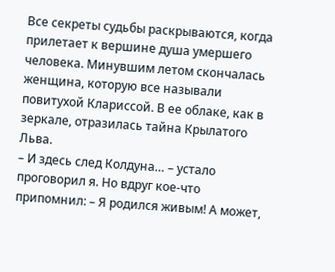Все секреты судьбы раскрываются, когда прилетает к вершине душа умершего человека. Минувшим летом скончалась женщина, которую все называли повитухой Клариссой. В ее облаке, как в зеркале, отразилась тайна Крылатого Льва.
– И здесь след Колдуна… – устало проговорил я. Но вдруг кое-что припомнил: – Я родился живым! А может,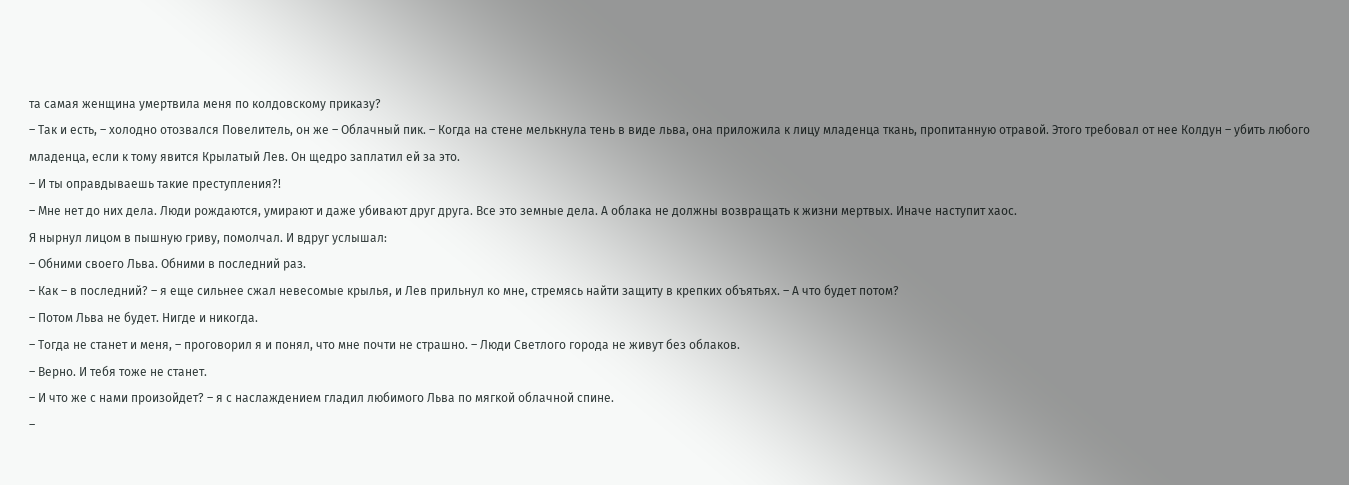та самая женщина умертвила меня по колдовскому приказу?
– Так и есть, – холодно отозвался Повелитель, он же – Облачный пик. – Когда на стене мелькнула тень в виде льва, она приложила к лицу младенца ткань, пропитанную отравой. Этого требовал от нее Колдун – убить любого младенца, если к тому явится Крылатый Лев. Он щедро заплатил ей за это.
– И ты оправдываешь такие преступления?!
– Мне нет до них дела. Люди рождаются, умирают и даже убивают друг друга. Все это земные дела. А облака не должны возвращать к жизни мертвых. Иначе наступит хаос.
Я нырнул лицом в пышную гриву, помолчал. И вдруг услышал:
– Обними своего Льва. Обними в последний раз.
– Как – в последний? – я еще сильнее сжал невесомые крылья, и Лев прильнул ко мне, стремясь найти защиту в крепких объятьях. – А что будет потом?
– Потом Льва не будет. Нигде и никогда.
– Тогда не станет и меня, – проговорил я и понял, что мне почти не страшно. – Люди Светлого города не живут без облаков.
– Верно. И тебя тоже не станет.
– И что же с нами произойдет? – я с наслаждением гладил любимого Льва по мягкой облачной спине.
–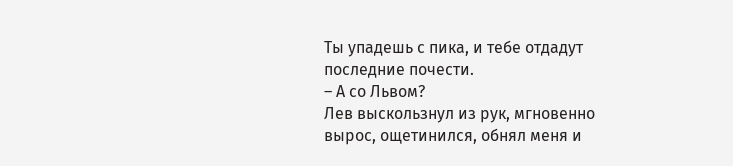Ты упадешь с пика, и тебе отдадут последние почести.
– А со Львом?
Лев выскользнул из рук, мгновенно вырос, ощетинился, обнял меня и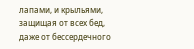лапами, и крыльями, защищая от всех бед, даже от бессердечного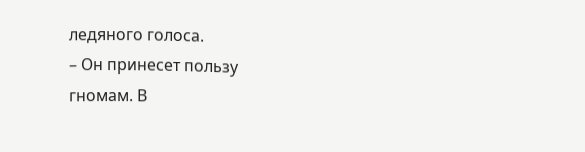ледяного голоса.
– Он принесет пользу гномам. В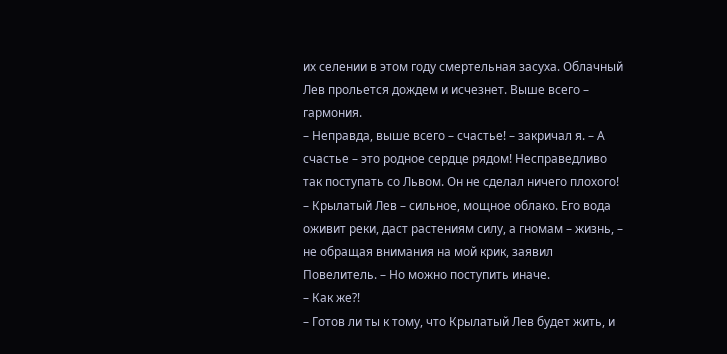их селении в этом году смертельная засуха. Облачный Лев прольется дождем и исчезнет. Выше всего – гармония.
– Неправда, выше всего – счастье! – закричал я. – А счастье – это родное сердце рядом! Несправедливо так поступать со Львом. Он не сделал ничего плохого!
– Крылатый Лев – сильное, мощное облако. Его вода оживит реки, даст растениям силу, а гномам – жизнь, – не обращая внимания на мой крик, заявил Повелитель. – Но можно поступить иначе.
– Как же?!
– Готов ли ты к тому, что Крылатый Лев будет жить, и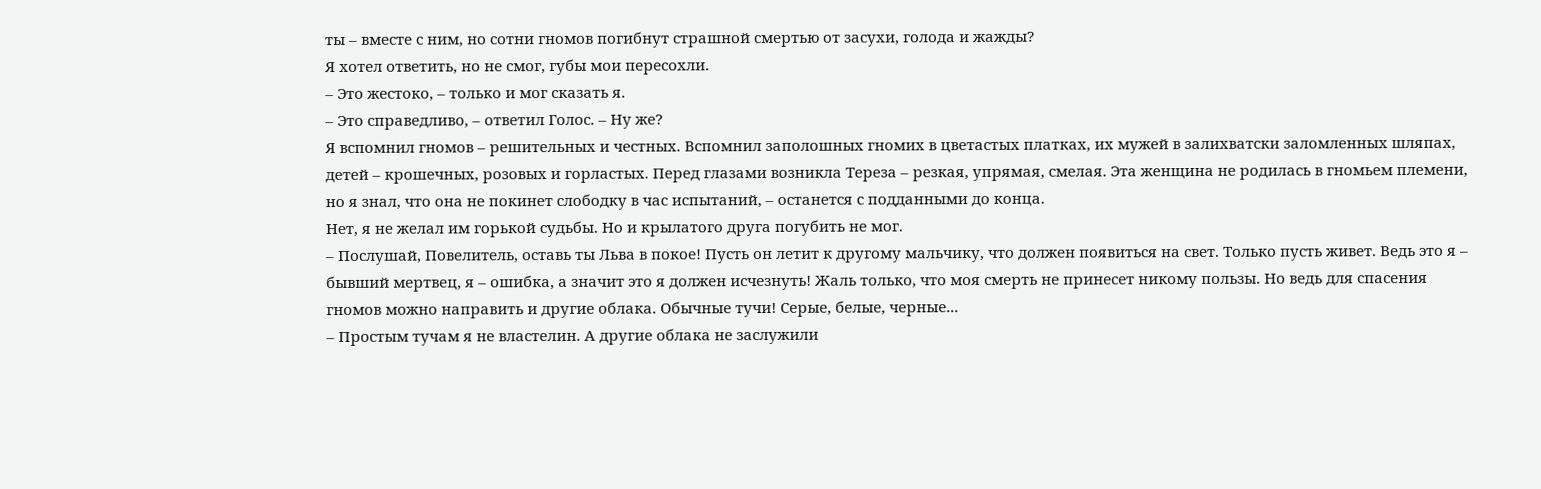ты – вместе с ним, но сотни гномов погибнут страшной смертью от засухи, голода и жажды?
Я хотел ответить, но не смог, губы мои пересохли.
– Это жестоко, – только и мог сказать я.
– Это справедливо, – ответил Голос. – Ну же?
Я вспомнил гномов – решительных и честных. Вспомнил заполошных гномих в цветастых платках, их мужей в залихватски заломленных шляпах, детей – крошечных, розовых и горластых. Перед глазами возникла Тереза – резкая, упрямая, смелая. Эта женщина не родилась в гномьем племени, но я знал, что она не покинет слободку в час испытаний, – останется с подданными до конца.
Нет, я не желал им горькой судьбы. Но и крылатого друга погубить не мог.
– Послушай, Повелитель, оставь ты Льва в покое! Пусть он летит к другому мальчику, что должен появиться на свет. Только пусть живет. Ведь это я – бывший мертвец, я – ошибка, а значит это я должен исчезнуть! Жаль только, что моя смерть не принесет никому пользы. Но ведь для спасения гномов можно направить и другие облака. Обычные тучи! Серые, белые, черные...
– Простым тучам я не властелин. А другие облака не заслужили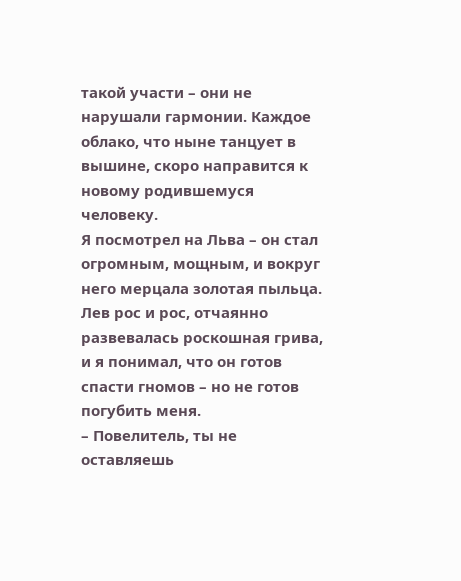такой участи – они не нарушали гармонии. Каждое облако, что ныне танцует в вышине, скоро направится к новому родившемуся человеку.
Я посмотрел на Льва – он стал огромным, мощным, и вокруг него мерцала золотая пыльца. Лев рос и рос, отчаянно развевалась роскошная грива, и я понимал, что он готов спасти гномов – но не готов погубить меня.
– Повелитель, ты не оставляешь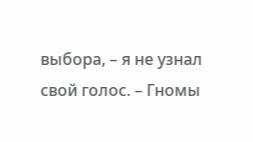выбора, – я не узнал свой голос. – Гномы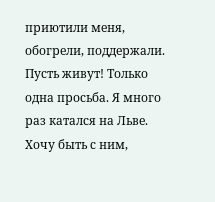приютили меня, обогрели, поддержали. Пусть живут! Только одна просьба. Я много раз катался на Льве. Хочу быть с ним,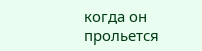когда он прольется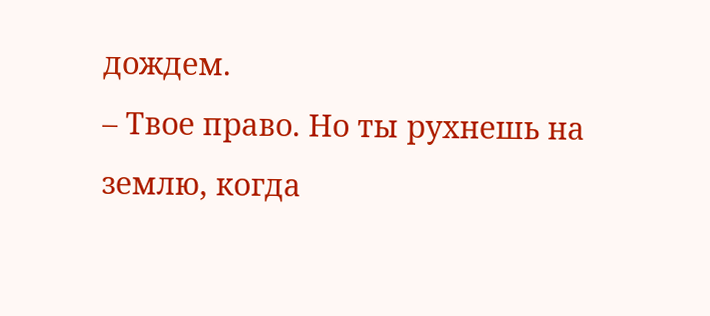дождем.
– Твое право. Но ты рухнешь на землю, когда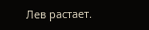Лев растает.